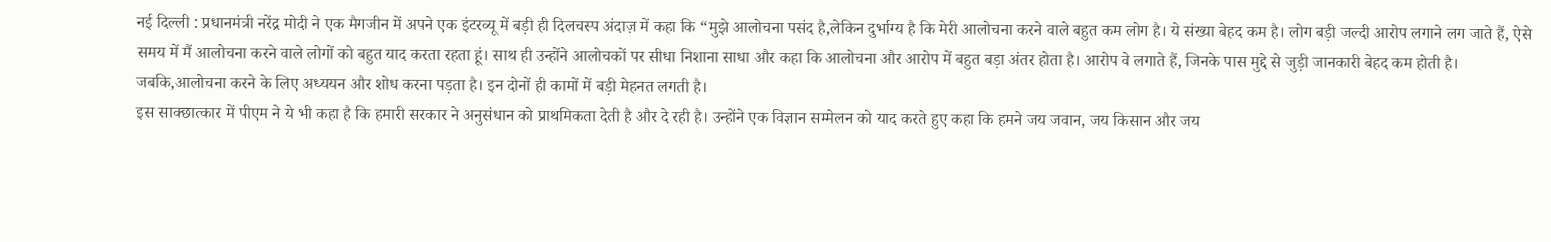नई दिल्ली : प्रधानमंत्री नरेंद्र मोदी ने एक मैगजीन में अपने एक इंटरव्यू में बड़ी ही दिलचस्प अंदाज़ में कहा कि “मुझे आलोचना पसंद है,लेकिन दुर्भाग्य है कि मेरी आलोचना करने वाले बहुत कम लोग है। ये संख्या बेहद कम है। लोग बड़ी जल्दी आरोप लगाने लग जाते हैं, ऐसे समय में मैं आलोचना करने वाले लोगों को बहुत याद करता रहता हूं। साथ ही उन्होंने आलोचकों पर सीधा निशाना साधा और कहा कि आलोचना और आरोप में बहुत बड़ा अंतर होता है। आरोप वे लगाते हैं, जिनके पास मुद्दे से जुड़ी जानकारी बेहद कम होती है। जबकि,आलोचना करने के लिए अध्ययन और शोध करना पड़ता है। इन दोनों ही कामों में बड़ी मेहनत लगती है।
इस साक्छात्कार में पीएम ने ये भी कहा है कि हमारी सरकार ने अनुसंधान को प्राथमिकता देती है और दे रही है। उन्होंने एक विज्ञान सम्मेलन को याद करते हुए कहा कि हमने जय जवान, जय किसान और जय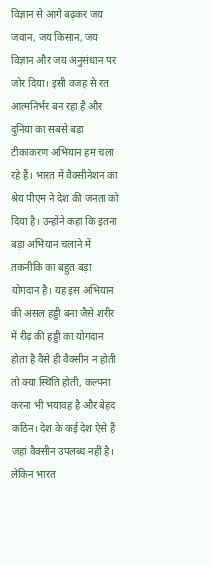विज्ञान से आगे बढ़कर जय जवान, जय किसान, जय विज्ञान और जय अनुसंधान पर जोर दिया। इसी वजह से रत आत्मनिर्भर बन रहा है और दुनिया का सबसे बड़ा टीकाकरण अभियान हम चला रहे हैं। भारत में वैक्सीनेशन का श्रेय पीएम ने देश की जनता को दिया है। उन्होंने कहा कि इतना बड़ा अभियान चलाने में तकनीकि का बहुत बड़ा योगदान है। यह इस अभियान की असल हड्डी बना जैसे शरीर में रीढ़ की हड्डी का योगदान होता है वैसे ही वैक्सीन न होती तो क्या स्थिति होती, कल्पना करना भी भयावह है और बेहद कठिन। देश के कई देश ऐसे हैं जहां वैक्सीन उपलब्ध नहीं है। लेकिन भारत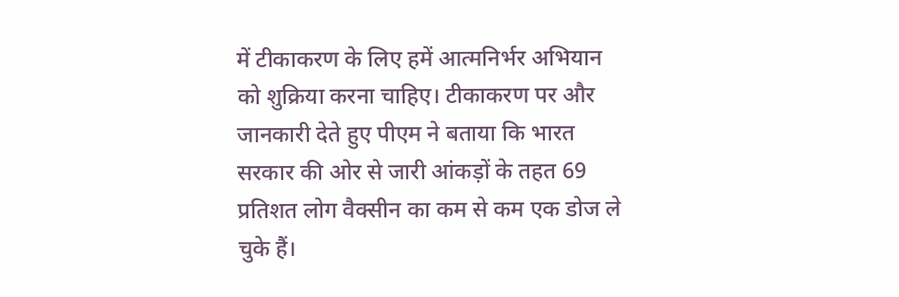में टीकाकरण के लिए हमें आत्मनिर्भर अभियान को शुक्रिया करना चाहिए। टीकाकरण पर और जानकारी देते हुए पीएम ने बताया कि भारत सरकार की ओर से जारी आंकड़ों के तहत 69 प्रतिशत लोग वैक्सीन का कम से कम एक डोज ले चुके हैं।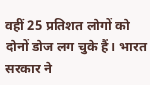वहीं 25 प्रतिशत लोगों को दोनों डोज लग चुके हैं। भारत सरकार ने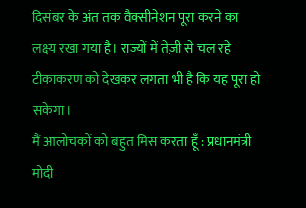दिसंबर के अंत तक वैक्सीनेशन पूरा करने का लक्ष्य रखा गया है। राज्यों में तेज़ी से चल रहे टीकाकरण को देखकर लगता भी है कि यह पूरा हो सकेगा।
मैं आलोचकों को बहुत मिस करता हूँ : प्रधानमंत्री मोदी